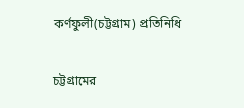কর্ণফুলী(চট্টগ্রাম) প্রতিনিধি

চট্টগ্রামের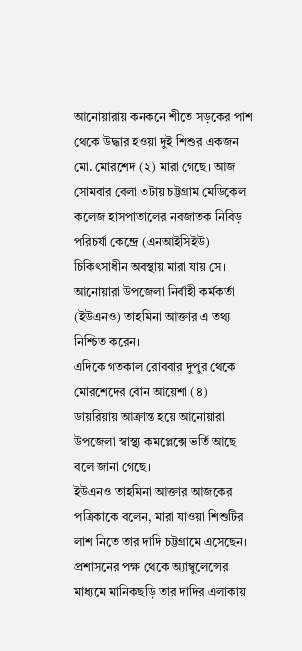আনোয়ারায় কনকনে শীতে সড়কের পাশ থেকে উদ্ধার হওয়া দুই শিশুর একজন মো. মোরশেদ (২) মারা গেছে। আজ সোমবার বেলা ৩টায় চট্টগ্রাম মেডিকেল কলেজ হাসপাতালের নবজাতক নিবিড় পরিচর্যা কেন্দ্রে (এনআইসিইউ) চিকিৎসাধীন অবস্থায় মারা যায় সে। আনোয়ারা উপজেলা নির্বাহী কর্মকর্তা (ইউএনও) তাহমিনা আক্তার এ তথ্য নিশ্চিত করেন।
এদিকে গতকাল রোববার দুপুর থেকে মোরশেদের বোন আয়েশা (৪) ডায়রিয়ায় আক্রান্ত হয়ে আনোয়ারা উপজেলা স্বাস্থ্য কমপ্লেক্সে ভর্তি আছে বলে জানা গেছে।
ইউএনও তাহমিনা আক্তার আজকের পত্রিকাকে বলেন, মারা যাওয়া শিশুটির লাশ নিতে তার দাদি চট্টগ্রামে এসেছেন। প্রশাসনের পক্ষ থেকে অ্যাম্বুলেন্সের মাধ্যমে মানিকছড়ি তার দাদির এলাকায়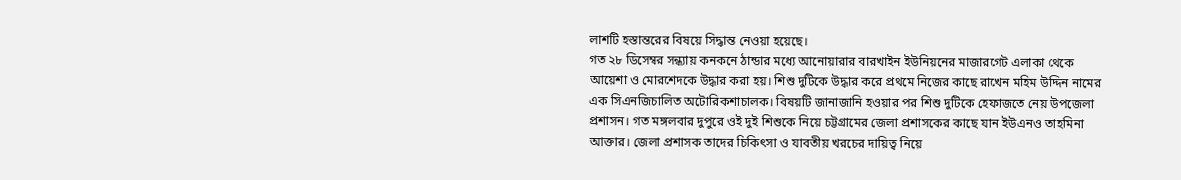লাশটি হস্তান্তরের বিষয়ে সিদ্ধান্ত নেওয়া হয়েছে।
গত ২৮ ডিসেম্বর সন্ধ্যায় কনকনে ঠান্ডার মধ্যে আনোয়ারার বারখাইন ইউনিয়নের মাজারগেট এলাকা থেকে আয়েশা ও মোরশেদকে উদ্ধার করা হয়। শিশু দুটিকে উদ্ধার করে প্রথমে নিজের কাছে রাখেন মহিম উদ্দিন নামের এক সিএনজিচালিত অটোরিকশাচালক। বিষয়টি জানাজানি হওয়ার পর শিশু দুটিকে হেফাজতে নেয় উপজেলা প্রশাসন। গত মঙ্গলবার দুপুরে ওই দুই শিশুকে নিয়ে চট্টগ্রামের জেলা প্রশাসকের কাছে যান ইউএনও তাহমিনা আক্তার। জেলা প্রশাসক তাদের চিকিৎসা ও যাবতীয় খরচের দায়িত্ব নিয়ে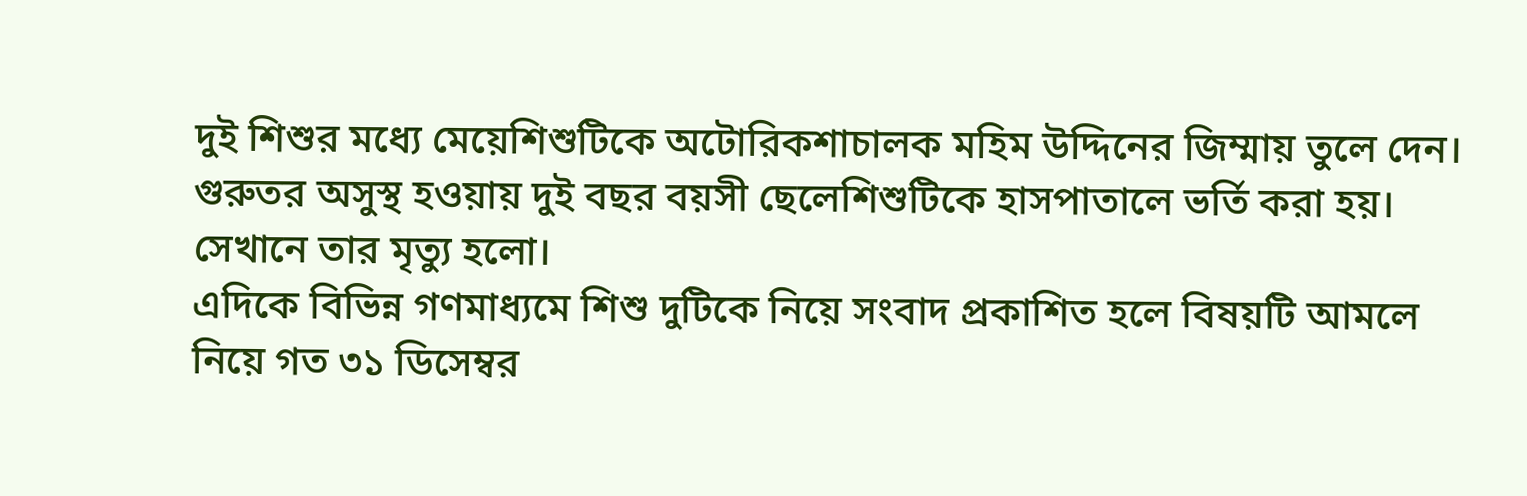দুই শিশুর মধ্যে মেয়েশিশুটিকে অটোরিকশাচালক মহিম উদ্দিনের জিম্মায় তুলে দেন। গুরুতর অসুস্থ হওয়ায় দুই বছর বয়সী ছেলেশিশুটিকে হাসপাতালে ভর্তি করা হয়। সেখানে তার মৃত্যু হলো।
এদিকে বিভিন্ন গণমাধ্যমে শিশু দুটিকে নিয়ে সংবাদ প্রকাশিত হলে বিষয়টি আমলে নিয়ে গত ৩১ ডিসেম্বর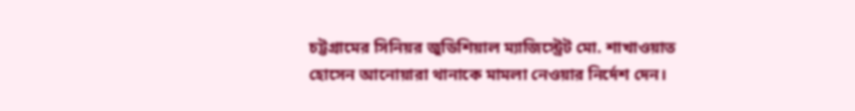চট্টগ্রামের সিনিয়র জুডিশিয়াল ম্যাজিস্ট্রেট মো. শাখাওয়াত হোসেন আনোয়ারা থানাকে মামলা নেওয়ার নির্দেশ দেন।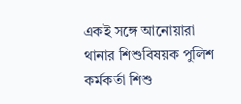একই সঙ্গে আনোয়ারা থানার শিশুবিষয়ক পুলিশ কর্মকর্তা শিশু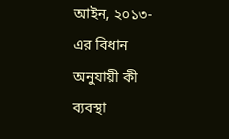আইন, ২০১৩-এর বিধান অনুযায়ী কী ব্যবস্থা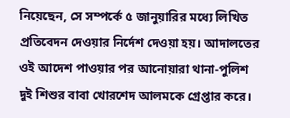নিয়েছেন, সে সম্পর্কে ৫ জানুয়ারির মধ্যে লিখিত প্রতিবেদন দেওয়ার নির্দেশ দেওয়া হয়। আদালতের ওই আদেশ পাওয়ার পর আনোয়ারা থানা-পুলিশ দুই শিশুর বাবা খোরশেদ আলমকে গ্রেপ্তার করে।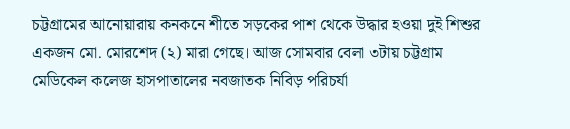চট্টগ্রামের আনোয়ারায় কনকনে শীতে সড়কের পাশ থেকে উদ্ধার হওয়া দুই শিশুর একজন মো. মোরশেদ (২) মারা গেছে। আজ সোমবার বেলা ৩টায় চট্টগ্রাম মেডিকেল কলেজ হাসপাতালের নবজাতক নিবিড় পরিচর্যা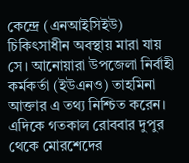কেন্দ্রে (এনআইসিইউ) চিকিৎসাধীন অবস্থায় মারা যায় সে। আনোয়ারা উপজেলা নির্বাহী কর্মকর্তা (ইউএনও) তাহমিনা আক্তার এ তথ্য নিশ্চিত করেন।
এদিকে গতকাল রোববার দুপুর থেকে মোরশেদের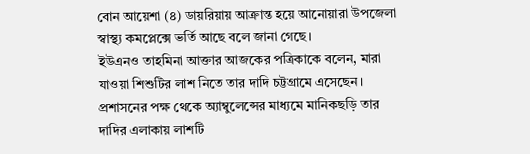বোন আয়েশা (৪) ডায়রিয়ায় আক্রান্ত হয়ে আনোয়ারা উপজেলা স্বাস্থ্য কমপ্লেক্সে ভর্তি আছে বলে জানা গেছে।
ইউএনও তাহমিনা আক্তার আজকের পত্রিকাকে বলেন, মারা যাওয়া শিশুটির লাশ নিতে তার দাদি চট্টগ্রামে এসেছেন। প্রশাসনের পক্ষ থেকে অ্যাম্বুলেন্সের মাধ্যমে মানিকছড়ি তার দাদির এলাকায় লাশটি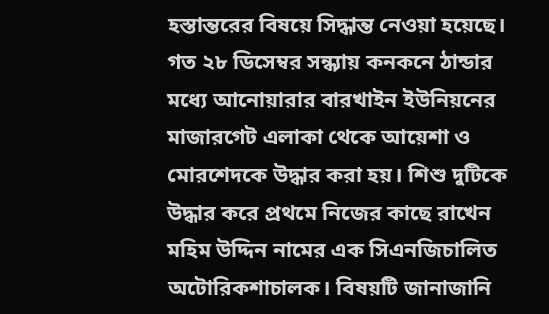হস্তান্তরের বিষয়ে সিদ্ধান্ত নেওয়া হয়েছে।
গত ২৮ ডিসেম্বর সন্ধ্যায় কনকনে ঠান্ডার মধ্যে আনোয়ারার বারখাইন ইউনিয়নের মাজারগেট এলাকা থেকে আয়েশা ও মোরশেদকে উদ্ধার করা হয়। শিশু দুটিকে উদ্ধার করে প্রথমে নিজের কাছে রাখেন মহিম উদ্দিন নামের এক সিএনজিচালিত অটোরিকশাচালক। বিষয়টি জানাজানি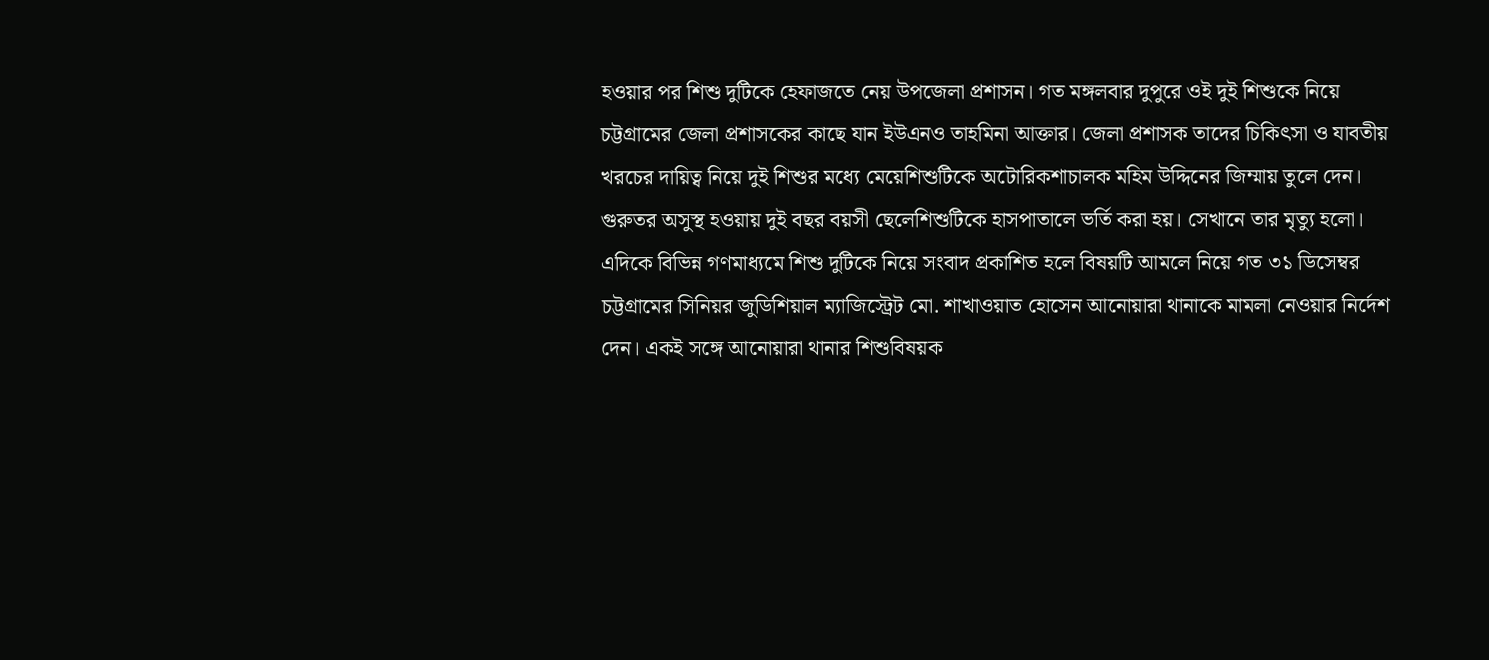হওয়ার পর শিশু দুটিকে হেফাজতে নেয় উপজেলা প্রশাসন। গত মঙ্গলবার দুপুরে ওই দুই শিশুকে নিয়ে চট্টগ্রামের জেলা প্রশাসকের কাছে যান ইউএনও তাহমিনা আক্তার। জেলা প্রশাসক তাদের চিকিৎসা ও যাবতীয় খরচের দায়িত্ব নিয়ে দুই শিশুর মধ্যে মেয়েশিশুটিকে অটোরিকশাচালক মহিম উদ্দিনের জিম্মায় তুলে দেন। গুরুতর অসুস্থ হওয়ায় দুই বছর বয়সী ছেলেশিশুটিকে হাসপাতালে ভর্তি করা হয়। সেখানে তার মৃত্যু হলো।
এদিকে বিভিন্ন গণমাধ্যমে শিশু দুটিকে নিয়ে সংবাদ প্রকাশিত হলে বিষয়টি আমলে নিয়ে গত ৩১ ডিসেম্বর চট্টগ্রামের সিনিয়র জুডিশিয়াল ম্যাজিস্ট্রেট মো. শাখাওয়াত হোসেন আনোয়ারা থানাকে মামলা নেওয়ার নির্দেশ দেন। একই সঙ্গে আনোয়ারা থানার শিশুবিষয়ক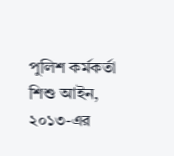পুলিশ কর্মকর্তা শিশু আইন, ২০১৩-এর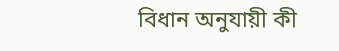বিধান অনুযায়ী কী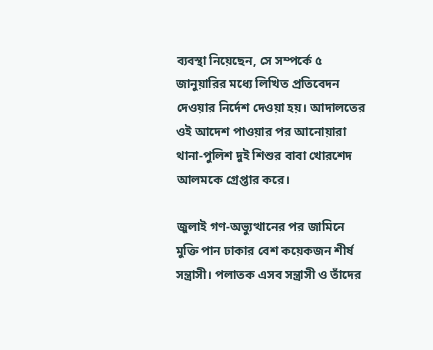ব্যবস্থা নিয়েছেন, সে সম্পর্কে ৫ জানুয়ারির মধ্যে লিখিত প্রতিবেদন দেওয়ার নির্দেশ দেওয়া হয়। আদালতের ওই আদেশ পাওয়ার পর আনোয়ারা থানা-পুলিশ দুই শিশুর বাবা খোরশেদ আলমকে গ্রেপ্তার করে।

জুলাই গণ-অভ্যুত্থানের পর জামিনে মুক্তি পান ঢাকার বেশ কয়েকজন শীর্ষ সন্ত্রাসী। পলাতক এসব সন্ত্রাসী ও তাঁদের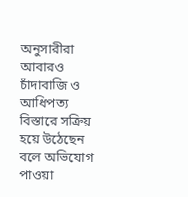অনুসারীরা আবারও চাঁদাবাজি ও আধিপত্য বিস্তারে সক্রিয় হয়ে উঠেছেন বলে অভিযোগ পাওয়া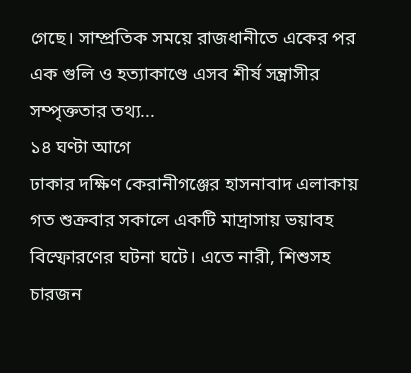গেছে। সাম্প্রতিক সময়ে রাজধানীতে একের পর এক গুলি ও হত্যাকাণ্ডে এসব শীর্ষ সন্ত্রাসীর সম্পৃক্ততার তথ্য...
১৪ ঘণ্টা আগে
ঢাকার দক্ষিণ কেরানীগঞ্জের হাসনাবাদ এলাকায় গত শুক্রবার সকালে একটি মাদ্রাসায় ভয়াবহ বিস্ফোরণের ঘটনা ঘটে। এতে নারী, শিশুসহ চারজন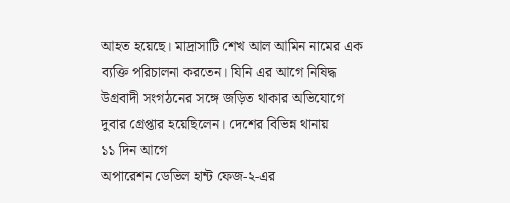আহত হয়েছে। মাদ্রাসাটি শেখ আল আমিন নামের এক ব্যক্তি পরিচালনা করতেন। যিনি এর আগে নিষিদ্ধ উগ্রবাদী সংগঠনের সঙ্গে জড়িত থাকার অভিযোগে দুবার গ্রেপ্তার হয়েছিলেন। দেশের বিভিন্ন থানায়
১১ দিন আগে
অপারেশন ডেভিল হান্ট ফেজ-২-এর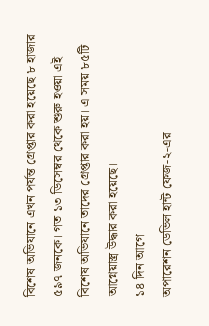বিশেষ অভিযানে এখন পর্যন্ত গ্রেপ্তার করা হয়েছে ৮ হাজার ৫৯৭ জনকে। গত ১৩ ডিসেম্বর থেকে শুরু হওয়া এই বিশেষ অভিযানে তাদের গ্রেপ্তার করা হয়। এ সময় ৮৫টি আগ্নেয়াস্ত্র উদ্ধার করা হয়েছে।
১৪ দিন আগে
অপারেশন ডেভিল হান্ট ফেজ-২-এর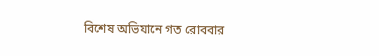বিশেষ অভিযানে গত রোববার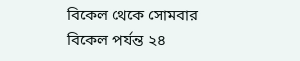বিকেল থেকে সোমবার বিকেল পর্যন্ত ২৪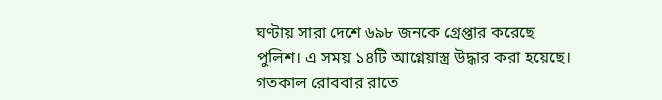ঘণ্টায় সারা দেশে ৬৯৮ জনকে গ্রেপ্তার করেছে পুলিশ। এ সময় ১৪টি আগ্নেয়াস্ত্র উদ্ধার করা হয়েছে। গতকাল রোববার রাতে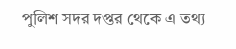পুলিশ সদর দপ্তর থেকে এ তথ্য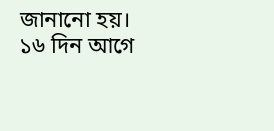জানানো হয়।
১৬ দিন আগে